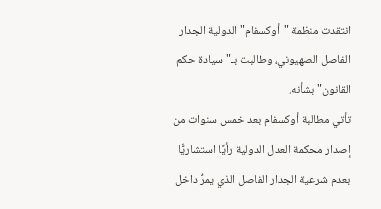انتقدت منظمة "أوكسفام" الدولية الجدار الفاصل الصهيوني، وطالبت بـ"سيادة حكم القانون" بشأنه.
تأتي مطالبة أوكسفام بعد خمس سنوات من إصدار محكمة العدل الدولية رأيًا استشاريًّا بعدم شرعية الجدار الفاصل الذي يمرُّ داخل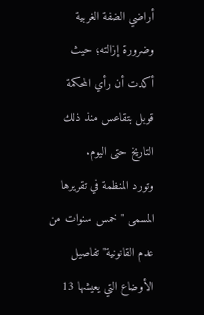أراضي الضفة الغربية وضرورة إزالته؛ حيث أكدت أن رأي المحكمة قوبل بتقاعس منذ ذلك التاريخ حتى اليوم.
وتورد المنظمة في تقريرها المسمى "خمس سنوات من عدم القانونية" تفاصيل الأوضاع التي يعيشها 13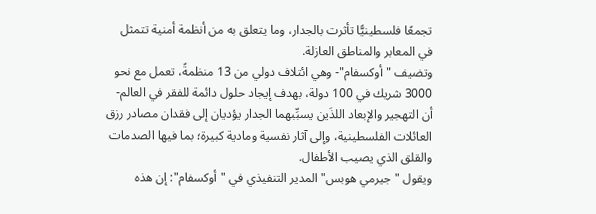تجمعًا فلسطينيًّا تأثرت بالجدار، وما يتعلق به من أنظمة أمنية تتمثل في المعابر والمناطق العازلة.
وتضيف "أوكسفام"- وهي ائتلاف دولي من 13 منظمةً، تعمل مع نحو 3000 شريك في 100 دولة، بهدف إيجاد حلول دائمة للفقر في العالم- أن التهجير والإبعاد اللذَين يسبِّبهما الجدار يؤديان إلى فقدان مصادر رزق العائلات الفلسطينية، وإلى آثار نفسية ومادية كبيرة؛ بما فيها الصدمات والقلق الذي يصيب الأطفال.
ويقول "جيرمي هوبس" المدير التنفيذي في "أوكسفام": إن هذه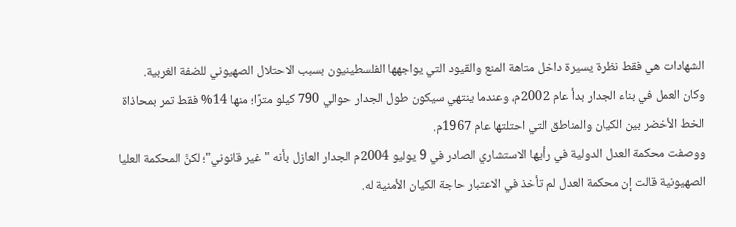الشهادات هي فقط نظرة يسيرة داخل متاهة المنع والقيود التي يواجهها الفلسطينيون بسبب الاحتلال الصهيوني للضفة الغربية.
وكان العمل في بناء الجدار بدأ عام 2002م، وعندما ينتهي سيكون طول الجدار حوالي 790 كيلو مترًا؛ منها 14% فقط تمر بمحاذاة الخط الأخضر بين الكيان والمناطق التي احتلتها عام 1967م.
ووصفت محكمة العدل الدولية في رأيها الاستشاري الصادر في 9 يوليو 2004م الجدار العازل بأنه "غير قانوني"؛ لكنَّ المحكمة العليا الصهيونية قالت إن محكمة العدل لم تأخذ في الاعتبار حاجة الكيان الأمنية له.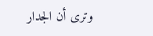وترى أن الجدار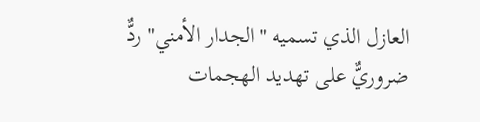العازل الذي تسميه "الجدار الأمني" ردٌّ ضروريٌّ على تهديد الهجمات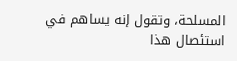المسلحة، وتقول إنه يساهم في استئصال هذا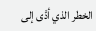الخطر الذي أدَّى إلى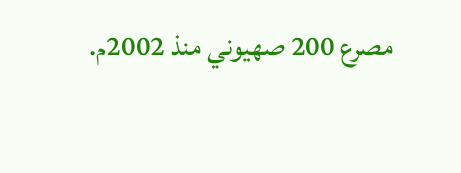مصرع 200 صهيوني منذ 2002م.